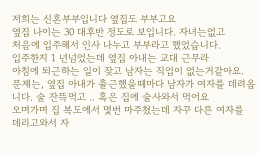저희는 신혼부부입니다 옆집도 부부고요
옆집 나이는 30 대후반 정도로 보입니다. 자녀는없고
처음에 입주해서 인사 나누고 부부라고 했었습니다.
입주한지 1 년넘었는데 옆집 아내는 교대 근무라
아침에 퇴근하는 일이 잦고 남자는 직업이 없는거같아요.
문제는, 옆집 아내가 출근했을때마다 남자가 여자를 데려옵니다. 술 잔뜩먹고 .. 혹은 집에 술사와서 먹어요
오며가며 집 복도에서 몇번 마주쳤는데 자꾸 다른 여자를
데리고와서 자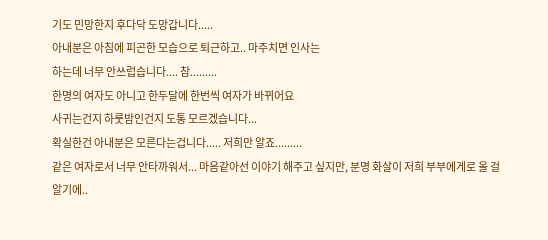기도 민망한지 후다닥 도망갑니다.....
아내분은 아침에 피곤한 모습으로 퇴근하고.. 마주치면 인사는
하는데 너무 안쓰럽습니다.... 참.........
한명의 여자도 아니고 한두달에 한번씩 여자가 바뀌어요
사귀는건지 하룻밤인건지 도통 모르겠습니다...
확실한건 아내분은 모른다는겁니다..... 저희만 알죠.........
같은 여자로서 너무 안타까워서... 마음같아선 이야기 해주고 싶지만, 분명 화살이 저희 부부에게로 올 걸 알기에..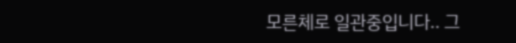모른체로 일관중입니다.. 그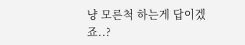냥 모른척 하는게 답이겠죠..?